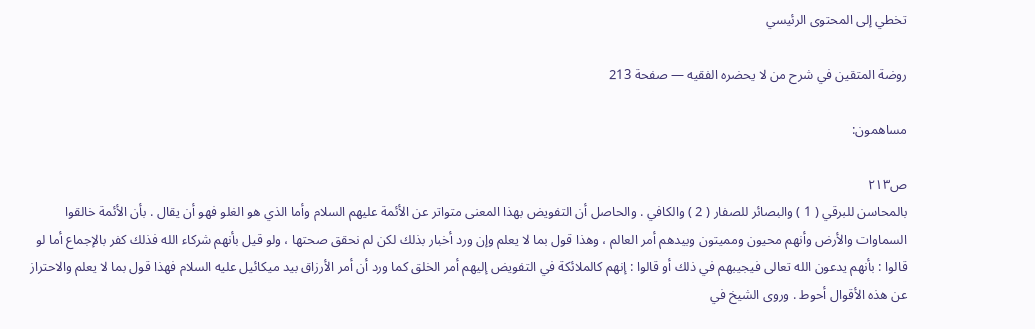تخطي إلى المحتوى الرئيسي

روضة المتقين في شرح من لا يحضره الفقيه — صفحة 213

مساهمون:

ص٢١٣
بالمحاسن للبرقي ( 1 ) والبصائر للصفار ( 2 ) والكافي . والحاصل أن التفويض بهذا المعنى متواتر عن الأئمة عليهم السلام وأما الذي هو الغلو فهو أن يقال . بأن الأئمة خالقوا السماوات والأرض وأنهم محيون ومميتون وبيدهم أمر العالم ، وهذا قول بما لا يعلم وإن ورد أخبار بذلك لكن لم نحقق صحتها ، ولو قيل بأنهم شركاء الله فذلك كفر بالإجماع أما لو قالوا : بأنهم يدعون الله تعالى فيجيبهم في ذلك أو قالوا : إنهم كالملائكة في التفويض إليهم أمر الخلق كما ورد أن أمر الأرزاق بيد ميكائيل عليه السلام فهذا قول بما لا يعلم والاحتراز عن هذه الأقوال أحوط . وروى الشيخ في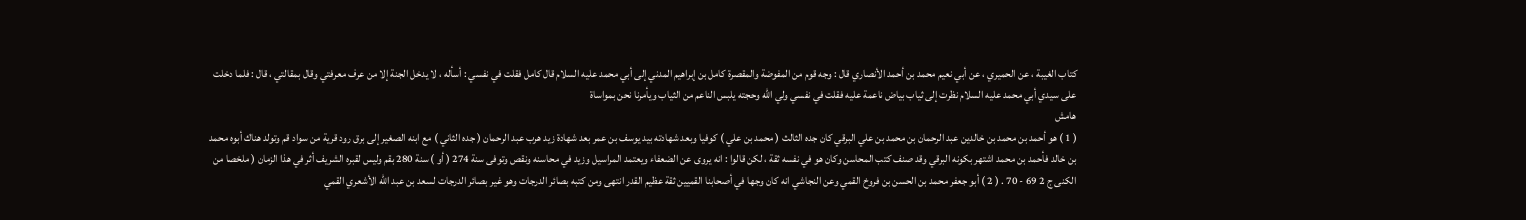كتاب الغيبة ، عن الحميري ، عن أبي نعيم محمد بن أحمد الأنصاري قال : وجه قوم من المفوضة والمقصرة كامل بن إبراهيم المدني إلى أبي محمد عليه السلام قال كامل فقلت في نفسي : أسأله ، لا يدخل الجنة إلا من عرف معرفتي وقال بمقالتي ، قال : فلما دخلت على سيدي أبي محمد عليه السلام نظرت إلى ثياب بياض ناعمة عليه فقلت في نفسي ولي الله وحجته يلبس الناعم من الثياب ويأمرنا نحن بمواساة
هامش
( 1 ) هو أحمد بن محمد بن خالدين عبد الرحمان بن محمد بن علي البرقي كان جده الثالث ( محمد بن علي ) كوفيا وبعد شهادته بيد يوسف بن عمر بعد شهادة زيد هرب عبد الرحمان ( جده الثاني ) مع ابنه الصغير إلى برق رود قرية من سواد قم وتولد هناك أبوه محمد بن خالد فأحمد بن محمد اشتهر بكونه البرقي وقد صنف كتب المحاسن وكان هو في نفسه ثقة ، لكن قالوا : انه يروى عن الضعفاء ويعتمد المراسيل وزيد في محاسنه ونقص وتوفى سنة 274 ( أو ) سنة 280 بقم وليس لقبره الشريف أثر في هذا الزمان ( ملخصا من الكنى ج 2 69 - 70 . ( 2 ) أبو جعفر محمد بن الحسن بن فروخ القمي وعن النجاشي انه كان وجها في أصحابنا القميين ثقة عظيم القدر انتهى ومن كتبه بصائر الدرجات وهو غير بصائر الدرجات لسعد بن عبد الله الأشعري القمي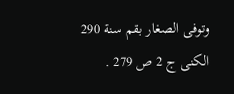وتوفى الصغار بقم سنة 290 الكنى ج 2 ص 279 .